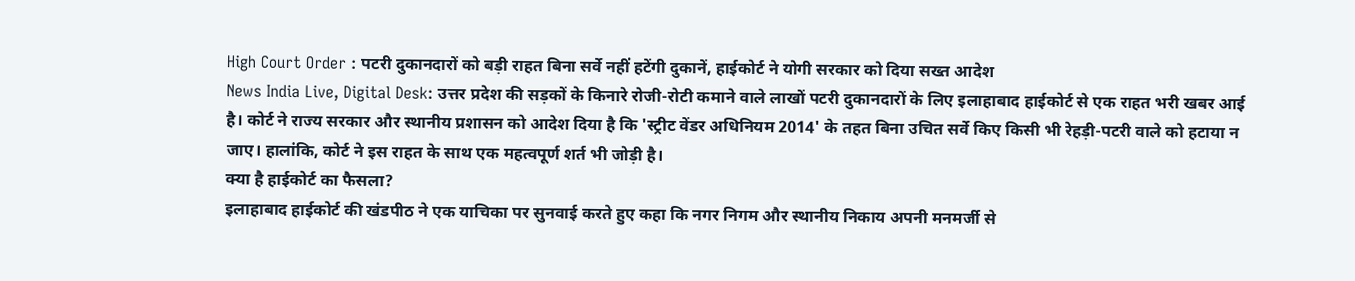High Court Order : पटरी दुकानदारों को बड़ी राहत बिना सर्वे नहीं हटेंगी दुकानें, हाईकोर्ट ने योगी सरकार को दिया सख्त आदेश
News India Live, Digital Desk: उत्तर प्रदेश की सड़कों के किनारे रोजी-रोटी कमाने वाले लाखों पटरी दुकानदारों के लिए इलाहाबाद हाईकोर्ट से एक राहत भरी खबर आई है। कोर्ट ने राज्य सरकार और स्थानीय प्रशासन को आदेश दिया है कि 'स्ट्रीट वेंडर अधिनियम 2014' के तहत बिना उचित सर्वे किए किसी भी रेहड़ी-पटरी वाले को हटाया न जाए। हालांकि, कोर्ट ने इस राहत के साथ एक महत्वपूर्ण शर्त भी जोड़ी है।
क्या है हाईकोर्ट का फैसला?
इलाहाबाद हाईकोर्ट की खंडपीठ ने एक याचिका पर सुनवाई करते हुए कहा कि नगर निगम और स्थानीय निकाय अपनी मनमर्जी से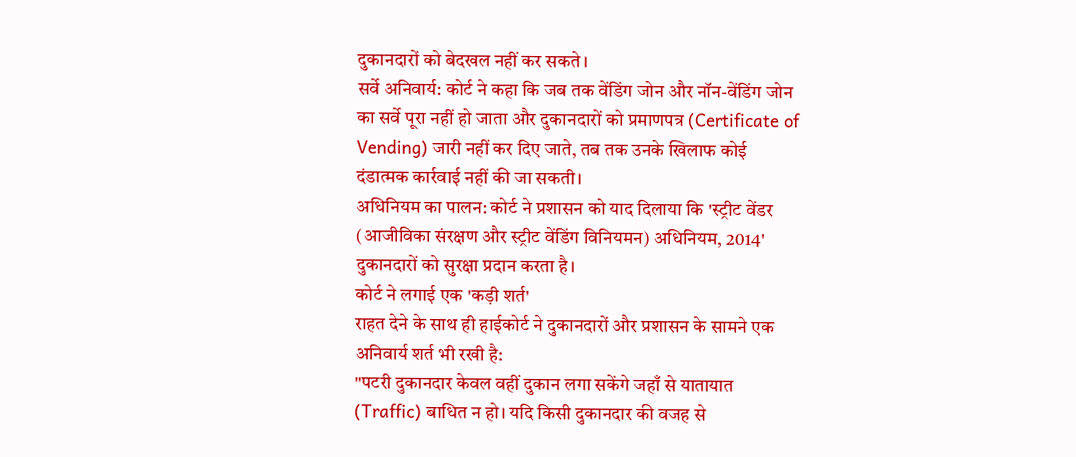दुकानदारों को बेदखल नहीं कर सकते।
सर्वे अनिवार्य: कोर्ट ने कहा कि जब तक वेंडिंग जोन और नॉन-वेंडिंग जोन का सर्वे पूरा नहीं हो जाता और दुकानदारों को प्रमाणपत्र (Certificate of Vending) जारी नहीं कर दिए जाते, तब तक उनके खिलाफ कोई दंडात्मक कार्रवाई नहीं की जा सकती।
अधिनियम का पालन: कोर्ट ने प्रशासन को याद दिलाया कि 'स्ट्रीट वेंडर (आजीविका संरक्षण और स्ट्रीट वेंडिंग विनियमन) अधिनियम, 2014' दुकानदारों को सुरक्षा प्रदान करता है।
कोर्ट ने लगाई एक 'कड़ी शर्त'
राहत देने के साथ ही हाईकोर्ट ने दुकानदारों और प्रशासन के सामने एक अनिवार्य शर्त भी रखी है:
"पटरी दुकानदार केवल वहीं दुकान लगा सकेंगे जहाँ से यातायात (Traffic) बाधित न हो। यदि किसी दुकानदार की वजह से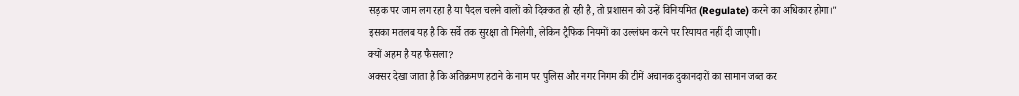सड़क पर जाम लग रहा है या पैदल चलने वालों को दिक्कत हो रही है, तो प्रशासन को उन्हें विनियमित (Regulate) करने का अधिकार होगा।"
इसका मतलब यह है कि सर्वे तक सुरक्षा तो मिलेगी, लेकिन ट्रैफिक नियमों का उल्लंघन करने पर रियायत नहीं दी जाएगी।
क्यों अहम है यह फैसला?
अक्सर देखा जाता है कि अतिक्रमण हटाने के नाम पर पुलिस और नगर निगम की टीमें अचानक दुकानदारों का सामान जब्त कर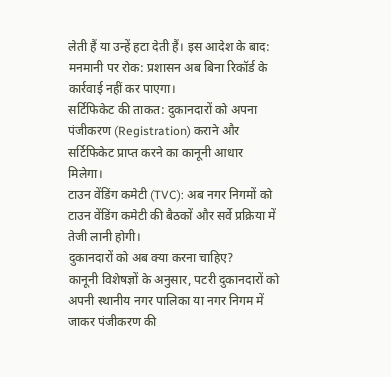लेती हैं या उन्हें हटा देती हैं। इस आदेश के बाद:
मनमानी पर रोक: प्रशासन अब बिना रिकॉर्ड के कार्रवाई नहीं कर पाएगा।
सर्टिफिकेट की ताकत: दुकानदारों को अपना पंजीकरण (Registration) कराने और सर्टिफिकेट प्राप्त करने का कानूनी आधार मिलेगा।
टाउन वेंडिंग कमेटी (TVC): अब नगर निगमों को टाउन वेंडिंग कमेटी की बैठकों और सर्वे प्रक्रिया में तेजी लानी होगी।
दुकानदारों को अब क्या करना चाहिए?
कानूनी विशेषज्ञों के अनुसार, पटरी दुकानदारों को अपनी स्थानीय नगर पालिका या नगर निगम में जाकर पंजीकरण की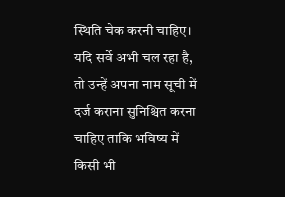स्थिति चेक करनी चाहिए। यदि सर्वे अभी चल रहा है, तो उन्हें अपना नाम सूची में दर्ज कराना सुनिश्चित करना चाहिए ताकि भविष्य में किसी भी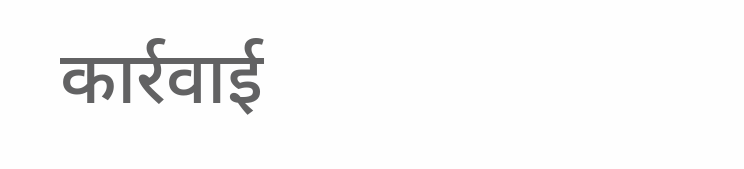कार्रवाई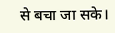से बचा जा सके।